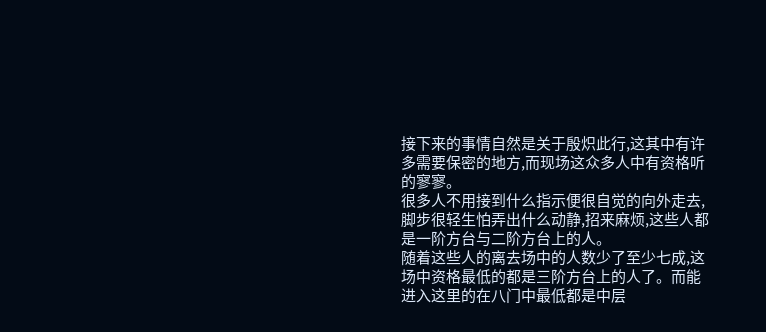接下来的事情自然是关于殷炽此行,这其中有许多需要保密的地方,而现场这众多人中有资格听的寥寥。
很多人不用接到什么指示便很自觉的向外走去,脚步很轻生怕弄出什么动静,招来麻烦,这些人都是一阶方台与二阶方台上的人。
随着这些人的离去场中的人数少了至少七成,这场中资格最低的都是三阶方台上的人了。而能进入这里的在八门中最低都是中层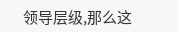领导层级,那么这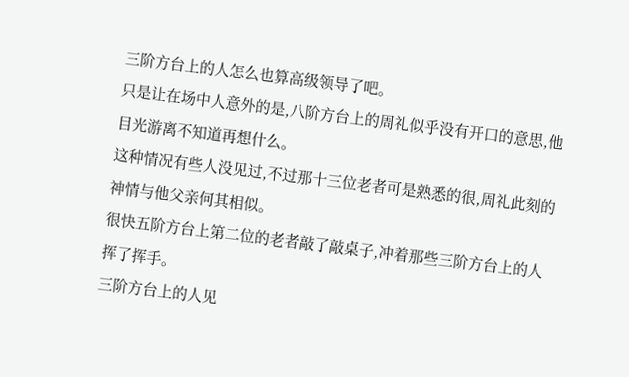三阶方台上的人怎么也算高级领导了吧。
只是让在场中人意外的是,八阶方台上的周礼似乎没有开口的意思,他目光游离不知道再想什么。
这种情况有些人没见过,不过那十三位老者可是熟悉的很,周礼此刻的神情与他父亲何其相似。
很快五阶方台上第二位的老者敲了敲桌子,冲着那些三阶方台上的人挥了挥手。
三阶方台上的人见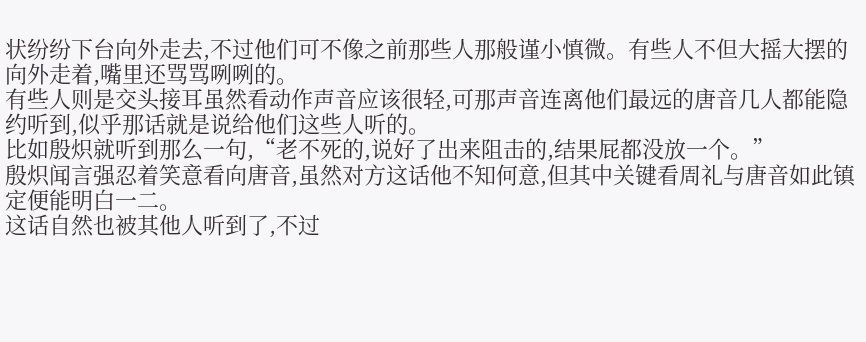状纷纷下台向外走去,不过他们可不像之前那些人那般谨小慎微。有些人不但大摇大摆的向外走着,嘴里还骂骂咧咧的。
有些人则是交头接耳虽然看动作声音应该很轻,可那声音连离他们最远的唐音几人都能隐约听到,似乎那话就是说给他们这些人听的。
比如殷炽就听到那么一句,“老不死的,说好了出来阻击的,结果屁都没放一个。”
殷炽闻言强忍着笑意看向唐音,虽然对方这话他不知何意,但其中关键看周礼与唐音如此镇定便能明白一二。
这话自然也被其他人听到了,不过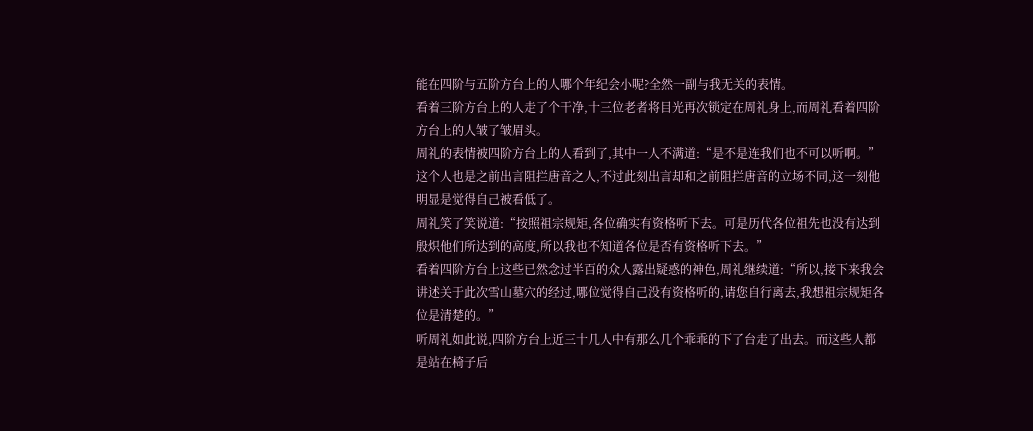能在四阶与五阶方台上的人哪个年纪会小呢?全然一副与我无关的表情。
看着三阶方台上的人走了个干净,十三位老者将目光再次锁定在周礼身上,而周礼看着四阶方台上的人皱了皱眉头。
周礼的表情被四阶方台上的人看到了,其中一人不满道:“是不是连我们也不可以听啊。”
这个人也是之前出言阻拦唐音之人,不过此刻出言却和之前阻拦唐音的立场不同,这一刻他明显是觉得自己被看低了。
周礼笑了笑说道:“按照祖宗规矩,各位确实有资格听下去。可是历代各位祖先也没有达到殷炽他们所达到的高度,所以我也不知道各位是否有资格听下去。”
看着四阶方台上这些已然念过半百的众人露出疑惑的神色,周礼继续道:“所以,接下来我会讲述关于此次雪山墓穴的经过,哪位觉得自己没有资格听的,请您自行离去,我想祖宗规矩各位是清楚的。”
听周礼如此说,四阶方台上近三十几人中有那么几个乖乖的下了台走了出去。而这些人都是站在椅子后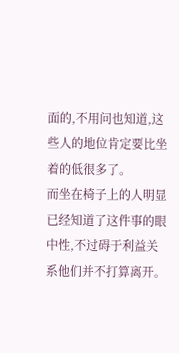面的,不用问也知道,这些人的地位肯定要比坐着的低很多了。
而坐在椅子上的人明显已经知道了这件事的眼中性,不过碍于利益关系他们并不打算离开。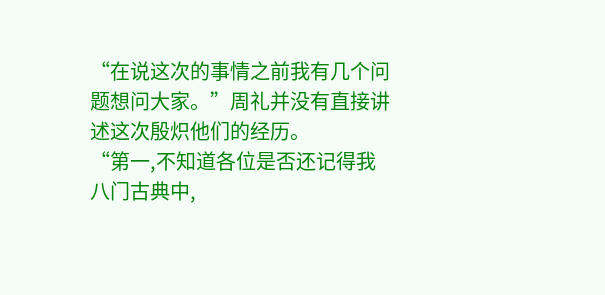“在说这次的事情之前我有几个问题想问大家。”周礼并没有直接讲述这次殷炽他们的经历。
“第一,不知道各位是否还记得我八门古典中,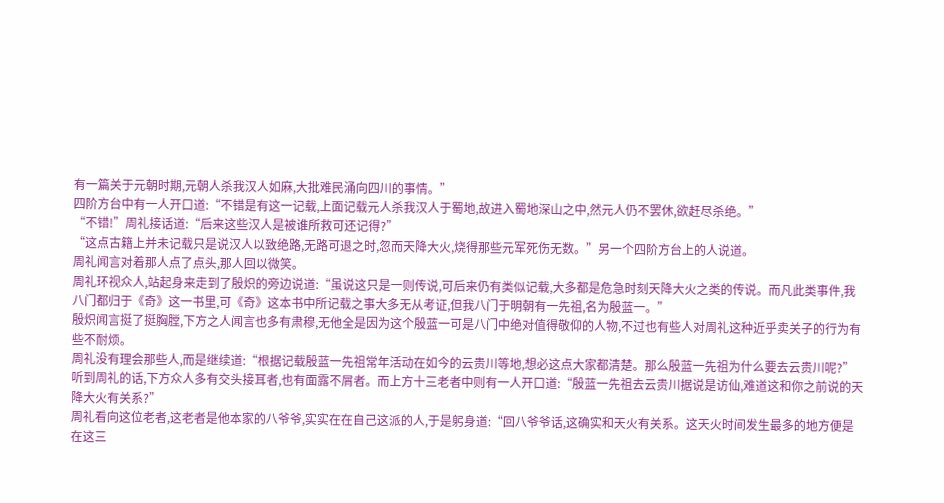有一篇关于元朝时期,元朝人杀我汉人如麻,大批难民涌向四川的事情。”
四阶方台中有一人开口道:“不错是有这一记载,上面记载元人杀我汉人于蜀地,故进入蜀地深山之中,然元人仍不罢休,欲赶尽杀绝。”
“不错!”周礼接话道:“后来这些汉人是被谁所救可还记得?”
“这点古籍上并未记载只是说汉人以致绝路,无路可退之时,忽而天降大火,烧得那些元军死伤无数。”另一个四阶方台上的人说道。
周礼闻言对着那人点了点头,那人回以微笑。
周礼环视众人,站起身来走到了殷炽的旁边说道:“虽说这只是一则传说,可后来仍有类似记载,大多都是危急时刻天降大火之类的传说。而凡此类事件,我八门都归于《奇》这一书里,可《奇》这本书中所记载之事大多无从考证,但我八门于明朝有一先祖,名为殷蓝一。”
殷炽闻言挺了挺胸膛,下方之人闻言也多有肃穆,无他全是因为这个殷蓝一可是八门中绝对值得敬仰的人物,不过也有些人对周礼这种近乎卖关子的行为有些不耐烦。
周礼没有理会那些人,而是继续道:“根据记载殷蓝一先祖常年活动在如今的云贵川等地,想必这点大家都清楚。那么殷蓝一先祖为什么要去云贵川呢?”
听到周礼的话,下方众人多有交头接耳者,也有面露不屑者。而上方十三老者中则有一人开口道:“殷蓝一先祖去云贵川据说是访仙,难道这和你之前说的天降大火有关系?”
周礼看向这位老者,这老者是他本家的八爷爷,实实在在自己这派的人,于是躬身道:“回八爷爷话,这确实和天火有关系。这天火时间发生最多的地方便是在这三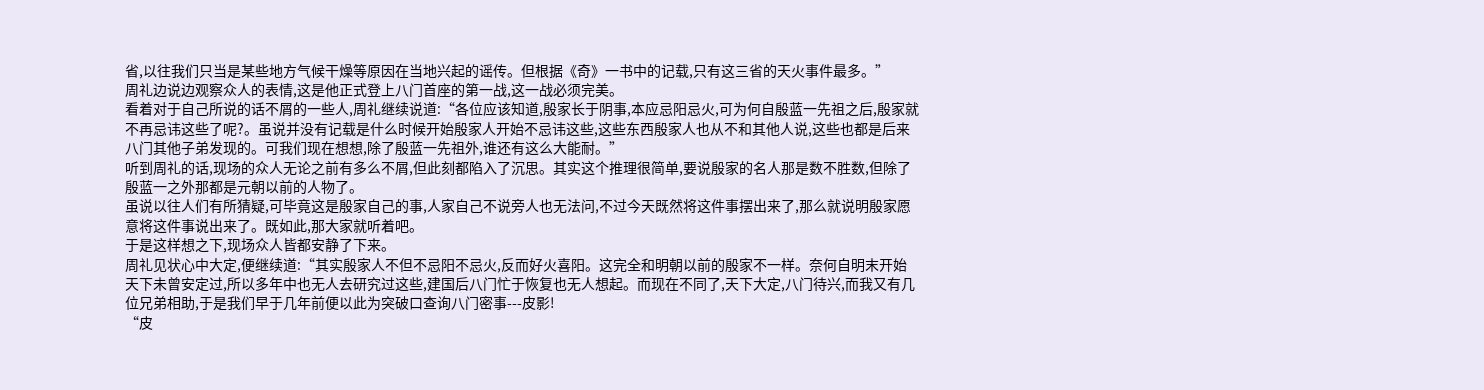省,以往我们只当是某些地方气候干燥等原因在当地兴起的谣传。但根据《奇》一书中的记载,只有这三省的天火事件最多。”
周礼边说边观察众人的表情,这是他正式登上八门首座的第一战,这一战必须完美。
看着对于自己所说的话不屑的一些人,周礼继续说道:“各位应该知道,殷家长于阴事,本应忌阳忌火,可为何自殷蓝一先祖之后,殷家就不再忌讳这些了呢?。虽说并没有记载是什么时候开始殷家人开始不忌讳这些,这些东西殷家人也从不和其他人说,这些也都是后来八门其他子弟发现的。可我们现在想想,除了殷蓝一先祖外,谁还有这么大能耐。”
听到周礼的话,现场的众人无论之前有多么不屑,但此刻都陷入了沉思。其实这个推理很简单,要说殷家的名人那是数不胜数,但除了殷蓝一之外那都是元朝以前的人物了。
虽说以往人们有所猜疑,可毕竟这是殷家自己的事,人家自己不说旁人也无法问,不过今天既然将这件事摆出来了,那么就说明殷家愿意将这件事说出来了。既如此,那大家就听着吧。
于是这样想之下,现场众人皆都安静了下来。
周礼见状心中大定,便继续道:“其实殷家人不但不忌阳不忌火,反而好火喜阳。这完全和明朝以前的殷家不一样。奈何自明末开始天下未曾安定过,所以多年中也无人去研究过这些,建国后八门忙于恢复也无人想起。而现在不同了,天下大定,八门待兴,而我又有几位兄弟相助,于是我们早于几年前便以此为突破口查询八门密事---皮影!
“皮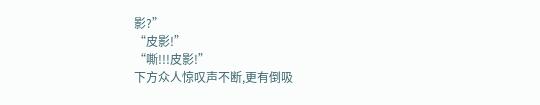影?”
“皮影!”
“嘶!!!皮影!”
下方众人惊叹声不断,更有倒吸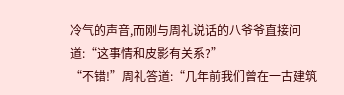冷气的声音,而刚与周礼说话的八爷爷直接问道:“这事情和皮影有关系?”
“不错!”周礼答道:“几年前我们曾在一古建筑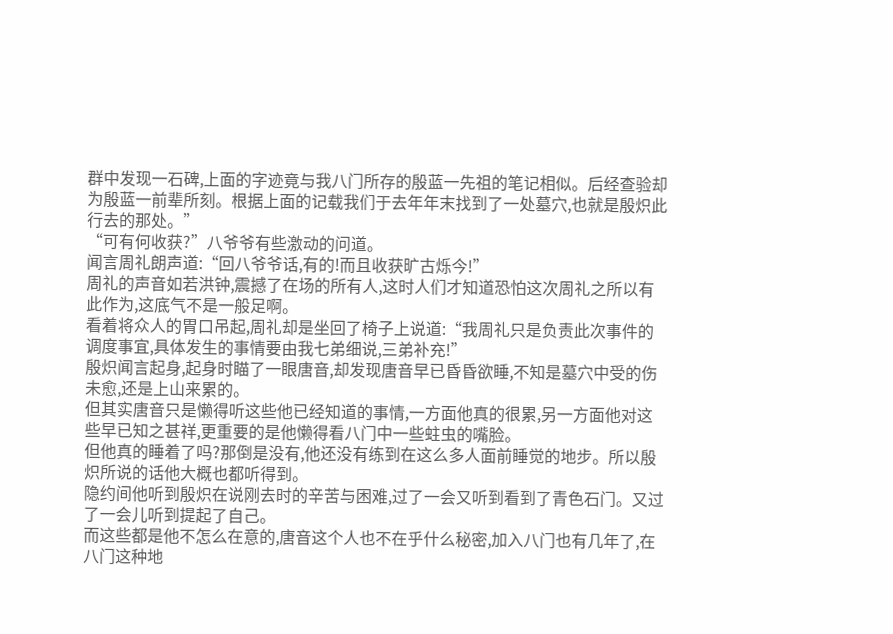群中发现一石碑,上面的字迹竟与我八门所存的殷蓝一先祖的笔记相似。后经查验却为殷蓝一前辈所刻。根据上面的记载我们于去年年末找到了一处墓穴,也就是殷炽此行去的那处。”
“可有何收获?”八爷爷有些激动的问道。
闻言周礼朗声道:“回八爷爷话,有的!而且收获旷古烁今!”
周礼的声音如若洪钟,震撼了在场的所有人,这时人们才知道恐怕这次周礼之所以有此作为,这底气不是一般足啊。
看着将众人的胃口吊起,周礼却是坐回了椅子上说道:“我周礼只是负责此次事件的调度事宜,具体发生的事情要由我七弟细说,三弟补充!”
殷炽闻言起身,起身时瞄了一眼唐音,却发现唐音早已昏昏欲睡,不知是墓穴中受的伤未愈,还是上山来累的。
但其实唐音只是懒得听这些他已经知道的事情,一方面他真的很累,另一方面他对这些早已知之甚祥,更重要的是他懒得看八门中一些蛀虫的嘴脸。
但他真的睡着了吗?那倒是没有,他还没有练到在这么多人面前睡觉的地步。所以殷炽所说的话他大概也都听得到。
隐约间他听到殷炽在说刚去时的辛苦与困难,过了一会又听到看到了青色石门。又过了一会儿听到提起了自己。
而这些都是他不怎么在意的,唐音这个人也不在乎什么秘密,加入八门也有几年了,在八门这种地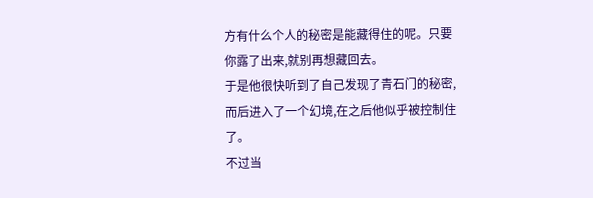方有什么个人的秘密是能藏得住的呢。只要你露了出来,就别再想藏回去。
于是他很快听到了自己发现了青石门的秘密,而后进入了一个幻境,在之后他似乎被控制住了。
不过当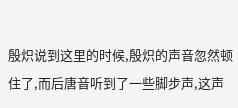殷炽说到这里的时候,殷炽的声音忽然顿住了,而后唐音听到了一些脚步声,这声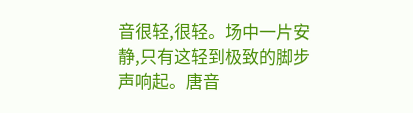音很轻,很轻。场中一片安静,只有这轻到极致的脚步声响起。唐音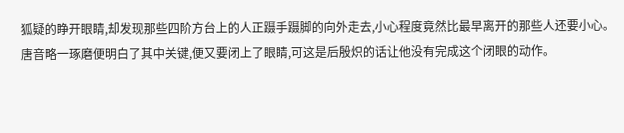狐疑的睁开眼睛,却发现那些四阶方台上的人正蹑手蹑脚的向外走去,小心程度竟然比最早离开的那些人还要小心。
唐音略一琢磨便明白了其中关键,便又要闭上了眼睛,可这是后殷炽的话让他没有完成这个闭眼的动作。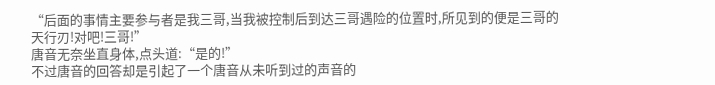“后面的事情主要参与者是我三哥,当我被控制后到达三哥遇险的位置时,所见到的便是三哥的天行刃!对吧!三哥!”
唐音无奈坐直身体,点头道:“是的!”
不过唐音的回答却是引起了一个唐音从未听到过的声音的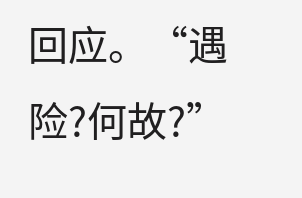回应。“遇险?何故?”